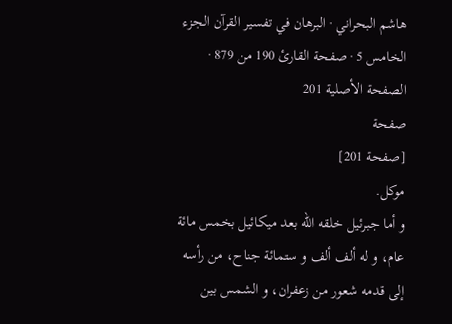هاشم البحراني · البرهان في تفسير القرآن الجزء الخامس 5 · صفحة القارئ 190 من 879 · الصفحة الأصلية 201
صفحة
[صفحة 201]
موكل.
و أما جبرئيل خلقه الله بعد ميكائيل بخمس مائة عام، و له ألف ألف و ستمائة جناح، من رأسه إلى قدمه شعور من زعفران، و الشمس بين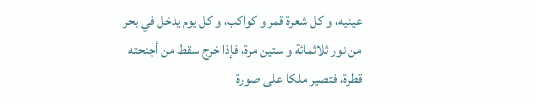عينيه، و كل شعرة قمر و كواكب، و كل يوم يدخل في بحر من نور ثلاثمائة و ستين مرة، فإذا خرج سقط من أجنحته قطرة، فتصير ملكا على صورة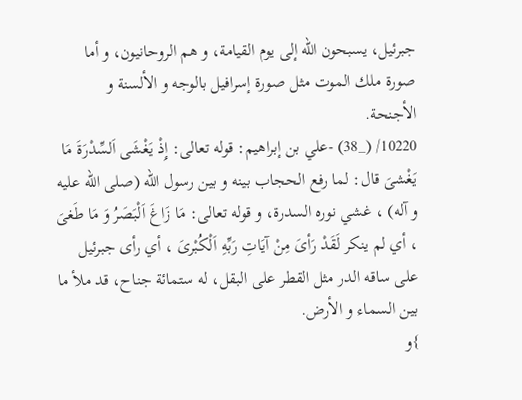جبرئيل، يسبحون الله إلى يوم القيامة، و هم الروحانيون، و أما صورة ملك الموت مثل صورة إسرافيل بالوجه و الألسنة و الأجنحة.
10220/ (_38) -علي بن إبراهيم: قوله تعالى: إِذْ يَغْشَى اَلسِّدْرَةَ مَا يَغْشىَ قال: لما رفع الحجاب بينه و بين رسول الله (صلى الله عليه و آله) ، غشي نوره السدرة، و قوله تعالى: مَا زَاغَ اَلْبَصَرُ وَ مَا طَغىَ ، أي لم ينكر لَقَدْ رَأىَ مِنْ آيَاتِ رَبِّهِ اَلْكُبْرىَ ، أي رأى جبرئيل على ساقه الدر مثل القطر على البقل، له ستمائة جناح، قد ملأ ما بين السماء و الأرض.
}و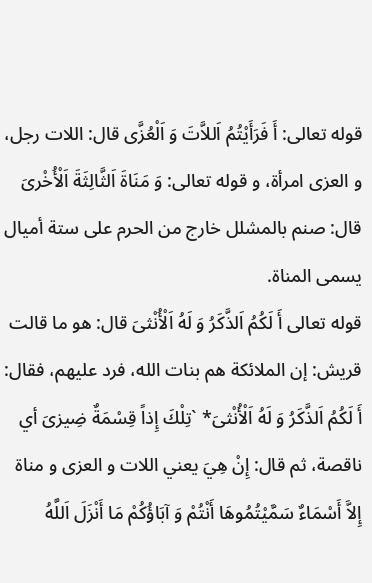قوله تعالى: أَ فَرَأَيْتُمُ اَللاَّتَ وَ اَلْعُزَّى قال: اللات رجل، و العزى امرأة، و قوله تعالى: وَ مَنَاةَ اَلثَّالِثَةَ اَلْأُخْرىَ قال: صنم بالمشلل خارج من الحرم على ستة أميال يسمى المناة.
قوله تعالى أَ لَكُمُ اَلذَّكَرُ وَ لَهُ اَلْأُنْثىَ قال: هو ما قالت قريش: إن الملائكة هم بنات الله، فرد عليهم، فقال:
أَ لَكُمُ اَلذَّكَرُ وَ لَهُ اَلْأُنْثىَ* `تِلْكَ إِذاً قِسْمَةٌ ضِيزىَ أي ناقصة، ثم قال: إِنْ هِيَ يعني اللات و العزى و مناة إِلاَّ أَسْمَاءٌ سَمَّيْتُمُوهَا أَنْتُمْ وَ آبَاؤُكُمْ مَا أَنْزَلَ اَللَّهُ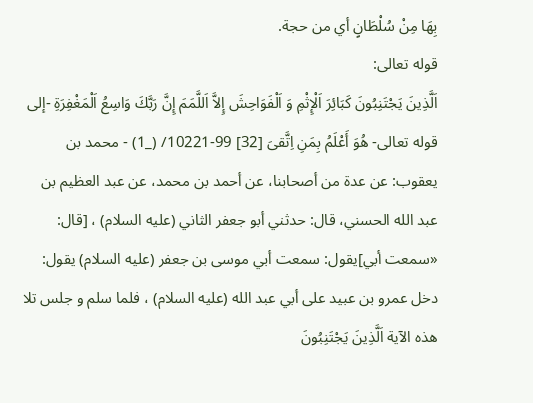بِهَا مِنْ سُلْطَانٍ أي من حجة.
قوله تعالى:
اَلَّذِينَ يَجْتَنِبُونَ كَبَائِرَ اَلْإِثْمِ وَ اَلْفَوَاحِشَ إِلاَّ اَللَّمَمَ إِنَّ رَبَّكَ وَاسِعُ اَلْمَغْفِرَةِ -إلى قوله تعالى- هُوَ أَعْلَمُ بِمَنِ اِتَّقىَ [32] 99-10221/ (_1) - محمد بن يعقوب: عن عدة من أصحابنا، عن أحمد بن محمد، عن عبد العظيم بن عبد الله الحسني، قال: حدثني أبو جعفر الثاني (عليه السلام) ، [قال: «سمعت أبي]يقول: سمعت أبي موسى بن جعفر (عليه السلام) يقول: دخل عمرو بن عبيد على أبي عبد الله (عليه السلام) ، فلما سلم و جلس تلا هذه الآية اَلَّذِينَ يَجْتَنِبُونَ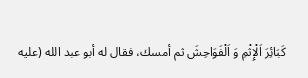كَبَائِرَ اَلْإِثْمِ وَ اَلْفَوَاحِشَ ثم أمسك، فقال له أبو عبد الله (عليه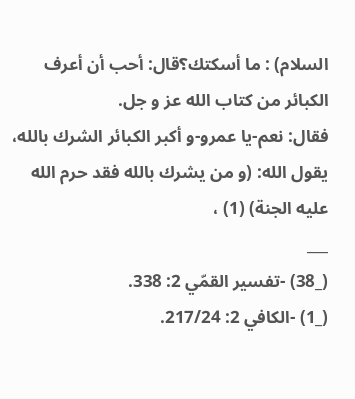السلام) : ما أسكتك؟قال: أحب أن أعرف الكبائر من كتاب الله عز و جل.
فقال: نعم-يا عمرو-و أكبر الكبائر الشرك بالله، يقول الله: (و من يشرك بالله فقد حرم الله عليه الجنة) (1) ،
___
(_38) -تفسير القمّي 2: 338.
(_1) -الكافي 2: 217/24.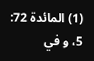(1) المائدة 72: 5، و في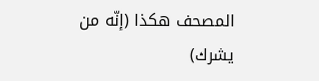المصحف هكذا (إنّه من يشرك)